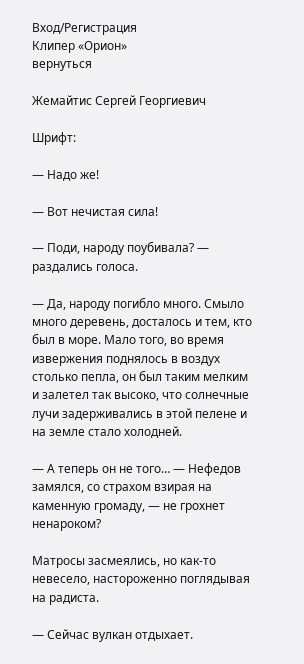Вход/Регистрация
Клипер «Орион»
вернуться

Жемайтис Сергей Георгиевич

Шрифт:

— Надо же!

— Вот нечистая сила!

— Поди, народу поубивала? — раздались голоса.

— Да, народу погибло много. Смыло много деревень, досталось и тем, кто был в море. Мало того, во время извержения поднялось в воздух столько пепла, он был таким мелким и залетел так высоко, что солнечные лучи задерживались в этой пелене и на земле стало холодней.

— А теперь он не того… — Нефедов замялся, со страхом взирая на каменную громаду, — не грохнет ненароком?

Матросы засмеялись, но как-то невесело, настороженно поглядывая на радиста.

— Сейчас вулкан отдыхает.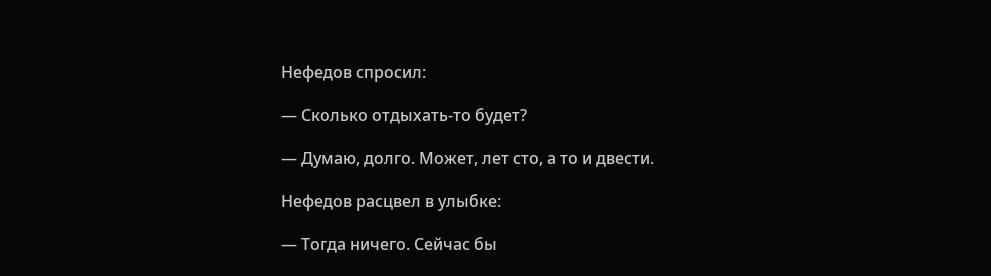Нефедов спросил:

— Сколько отдыхать-то будет?

— Думаю, долго. Может, лет сто, а то и двести.

Нефедов расцвел в улыбке:

— Тогда ничего. Сейчас бы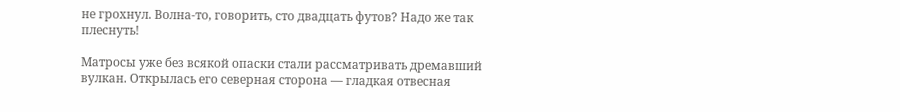не грохнул. Волна-то, говорить, сто двадцать футов? Надо же так плеснуть!

Матросы уже без всякой опаски стали рассматривать дремавший вулкан. Открылась его северная сторона — гладкая отвесная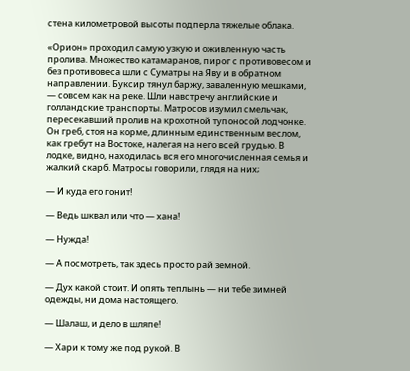стена километровой высоты подперла тяжелые облака.

«Орион» проходил самую узкую и оживленную часть пролива. Множество катамаранов, пирог с противовесом и без противовеса шли с Суматры на Яву и в обратном направлении. Буксир тянул баржу, заваленную мешками, — совсем как на реке. Шли навстречу английские и голландские транспорты. Матросов изумил смельчак, пересекавший пролив на крохотной тупоносой лодчонке. Он греб, стоя на корме, длинным единственным веслом, как гребут на Востоке, налегая на него всей грудью. В лодке, видно, находилась вся его многочисленная семья и жалкий скарб. Матросы говорили, глядя на них;

— И куда его гонит!

— Ведь шквал или что — хана!

— Нужда!

— А посмотреть, так здесь просто рай земной.

— Дух какой стоит. И опять теплынь — ни тебе зимней одежды, ни дома настоящего.

— Шалаш, и дело в шляпе!

— Хари к тому же под рукой. В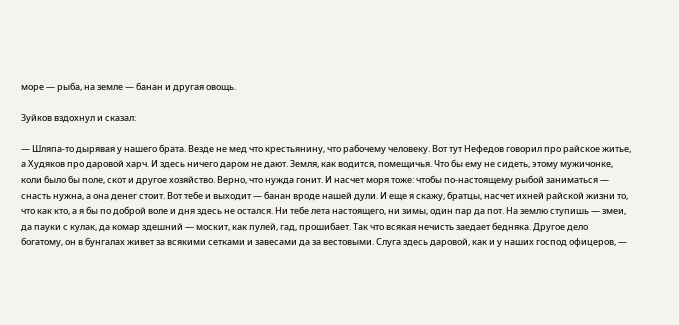море — рыба, на земле — банан и другая овощь.

Зуйков вздохнул и сказал:

— Шляпа-то дырявая у нашего брата. Везде не мед что крестьянину, что рабочему человеку. Вот тут Нефедов говорил про райское житье, а Худяков про даровой харч. И здесь ничего даром не дают. Земля, как водится, помещичья. Что бы ему не сидеть, этому мужичонке, коли было бы поле, скот и другое хозяйство. Верно, что нужда гонит. И насчет моря тоже: чтобы по-настоящему рыбой заниматься — снасть нужна, а она денег стоит. Вот тебе и выходит — банан вроде нашей дули. И еще я скажу, братцы, насчет ихней райской жизни то, что как кто, а я бы по доброй воле и дня здесь не остался. Ни тебе лета настоящего, ни зимы, один пар да пот. На землю ступишь — змеи, да пауки с кулак, да комар здешний — москит, как пулей, гад, прошибает. Так что всякая нечисть заедает бедняка. Другое дело богатому, он в бунгалах живет за всякими сетками и завесами да за вестовыми. Слуга здесь даровой, как и у наших господ офицеров, —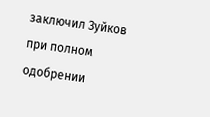заключил Зуйков при полном одобрении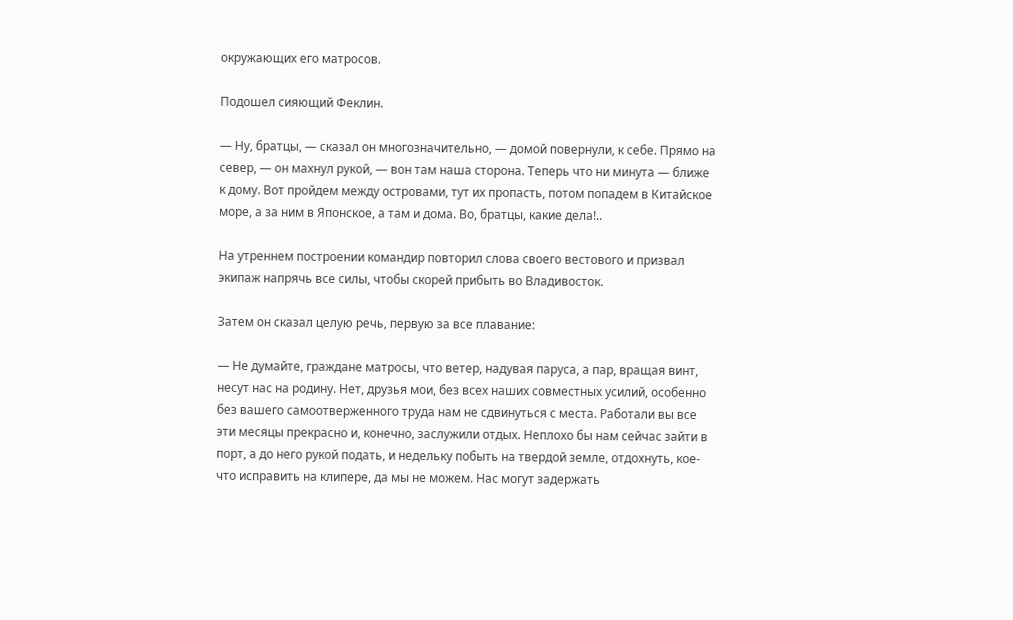окружающих его матросов.

Подошел сияющий Феклин.

— Ну, братцы, — сказал он многозначительно, — домой повернули, к себе. Прямо на север, — он махнул рукой, — вон там наша сторона. Теперь что ни минута — ближе к дому. Вот пройдем между островами, тут их пропасть, потом попадем в Китайское море, а за ним в Японское, а там и дома. Во, братцы, какие дела!..

На утреннем построении командир повторил слова своего вестового и призвал экипаж напрячь все силы, чтобы скорей прибыть во Владивосток.

Затем он сказал целую речь, первую за все плавание:

— Не думайте, граждане матросы, что ветер, надувая паруса, а пар, вращая винт, несут нас на родину. Нет, друзья мои, без всех наших совместных усилий, особенно без вашего самоотверженного труда нам не сдвинуться с места. Работали вы все эти месяцы прекрасно и, конечно, заслужили отдых. Неплохо бы нам сейчас зайти в порт, а до него рукой подать, и недельку побыть на твердой земле, отдохнуть, кое-что исправить на клипере, да мы не можем. Нас могут задержать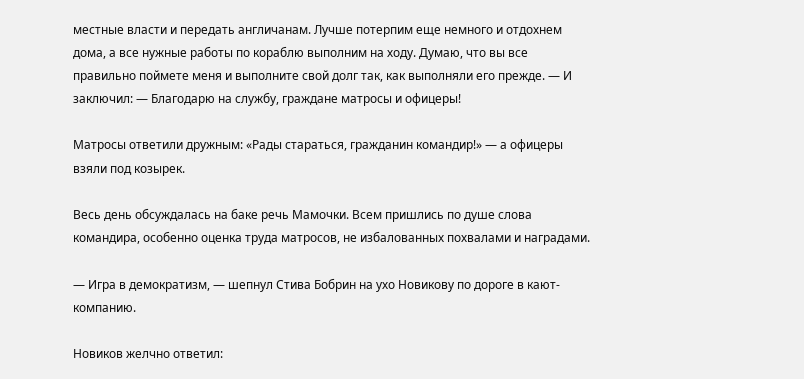местные власти и передать англичанам. Лучше потерпим еще немного и отдохнем дома, а все нужные работы по кораблю выполним на ходу. Думаю, что вы все правильно поймете меня и выполните свой долг так, как выполняли его прежде. — И заключил: — Благодарю на службу, граждане матросы и офицеры!

Матросы ответили дружным: «Рады стараться, гражданин командир!» — а офицеры взяли под козырек.

Весь день обсуждалась на баке речь Мамочки. Всем пришлись по душе слова командира, особенно оценка труда матросов, не избалованных похвалами и наградами.

— Игра в демократизм, — шепнул Стива Бобрин на ухо Новикову по дороге в кают-компанию.

Новиков желчно ответил: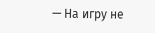— На игру не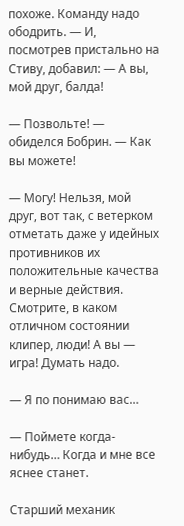похоже. Команду надо ободрить. — И, посмотрев пристально на Стиву, добавил: — А вы, мой друг, балда!

— Позвольте! — обиделся Бобрин. — Как вы можете!

— Могу! Нельзя, мой друг, вот так, с ветерком отметать даже у идейных противников их положительные качества и верные действия. Смотрите, в каком отличном состоянии клипер, люди! А вы — игра! Думать надо.

— Я по понимаю вас…

— Поймете когда-нибудь… Когда и мне все яснее станет.

Старший механик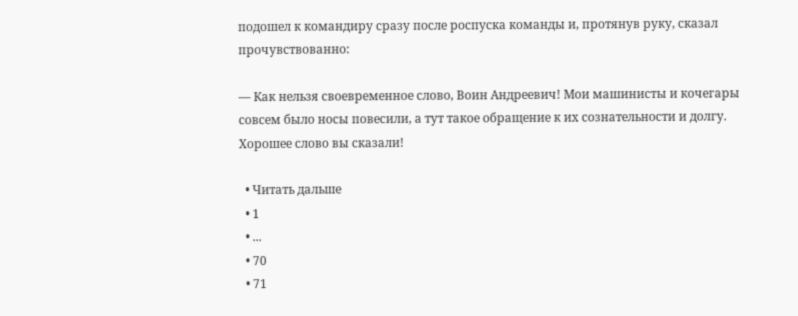подошел к командиру сразу после роспуска команды и, протянув руку, сказал прочувствованно:

— Как нельзя своевременное слово, Воин Андреевич! Мои машинисты и кочегары совсем было носы повесили, а тут такое обращение к их сознательности и долгу. Хорошее слово вы сказали!

  • Читать дальше
  • 1
  • ...
  • 70
  • 71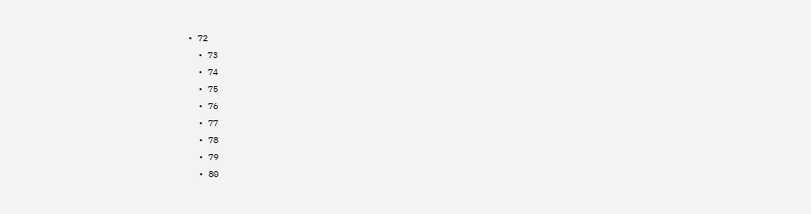• 72
  • 73
  • 74
  • 75
  • 76
  • 77
  • 78
  • 79
  • 80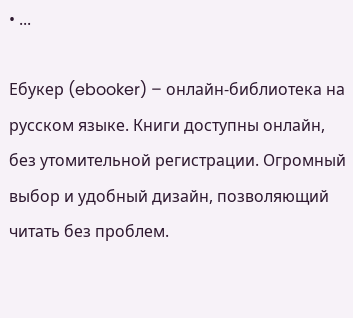• ...

Ебукер (ebooker) – онлайн-библиотека на русском языке. Книги доступны онлайн, без утомительной регистрации. Огромный выбор и удобный дизайн, позволяющий читать без проблем.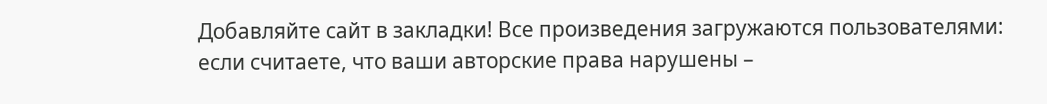Добавляйте сайт в закладки! Все произведения загружаются пользователями: если считаете, что ваши авторские права нарушены –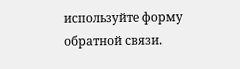используйте форму обратной связи.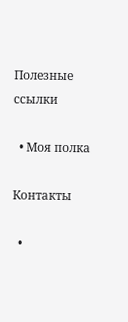Полезные ссылки

  • Моя полка

Контакты

  •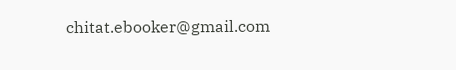chitat.ebooker@gmail.com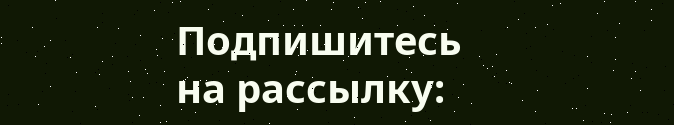Подпишитесь на рассылку: